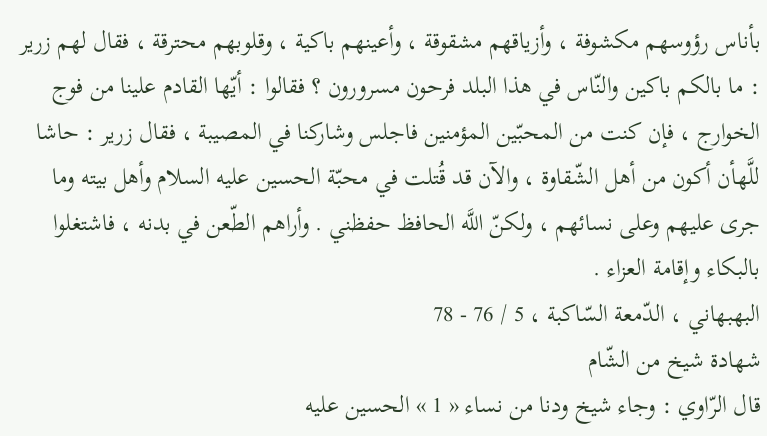بأناس رؤوسهم مكشوفة ، وأزياقهم مشقوقة ، وأعينهم باكية ، وقلوبهم محترقة ، فقال لهم زرير : ما بالكم باكين والنّاس في هذا البلد فرحون مسرورون ؟ فقالوا : أيّها القادم علينا من فوج الخوارج ، فإن كنت من المحبّين المؤمنين فاجلس وشاركنا في المصيبة ، فقال زرير : حاشا للَّهأن أكون من أهل الشّقاوة ، والآن قد قُتلت في محبّة الحسين عليه السلام وأهل بيته وما جرى عليهم وعلى نسائهم ، ولكنّ اللَّه الحافظ حفظني . وأراهم الطّعن في بدنه ، فاشتغلوا بالبكاء وإقامة العزاء .
البهبهاني ، الدّمعة السّاكبة ، 5 / 76 - 78
شهادة شيخ من الشّام
قال الرّاوي : وجاء شيخ ودنا من نساء « 1 » الحسين عليه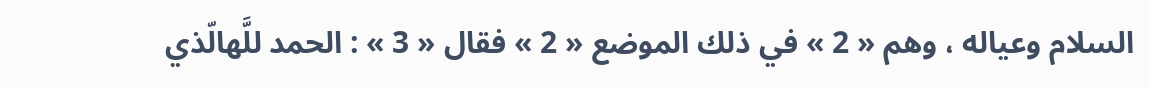السلام وعياله ، وهم « 2 » في ذلك الموضع « 2 » فقال « 3 » : الحمد للَّهالّذي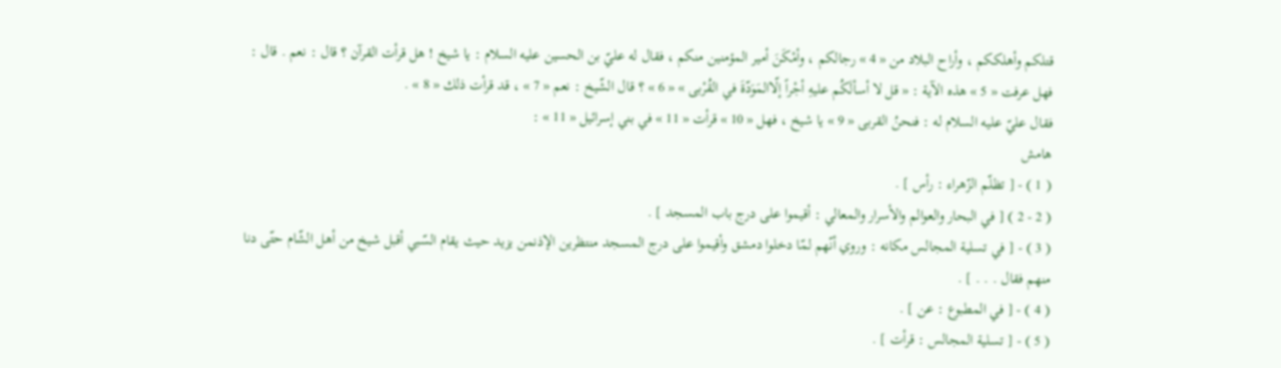قتلكم وأهلككم ، وأراح البلاد من « 4 » رجالكم ، وأمْكَنَ أمير المؤمنين منكم ، فقال له عليّ بن الحسين عليه السلام : يا شيخ ! هل قرأت القرآن ؟ قال : نعم . قال : فهل عرفت « 5 » هذه الآية : « قل لا أسألَكُم عليهِ أجْراً إلّاالمَوَدّةَ في القُرْبى » « 6 » ؟ قال الشّيخ : نعم « 7 » ، قد قرأت ذلك « 8 » .
فقال عليّ عليه السلام له : فنحنُ القربى « 9 » يا شيخ ، فهل « 10 » قرأت « 11 » في بني إسرائيل « 11 » :
هامش
( 1 ) - [ تظلّم الزّهراء : رأس ] .
( 2 - 2 ) [ في البحار والعوالم والأسرار والمعالي : أقيموا على درج باب المسجد ] .
( 3 ) - [ في تسلية المجالس مكانه : وروي أنّهم لمّا دخلوا دمشق وأقيموا على درج المسجد منتظرين الإذنمن يزيد حيث يقام السّبي أقبل شيخ من أهل الشّام حتّى دنا منهم فقال . . . ] .
( 4 ) - [ في المطبوع : عن ] .
( 5 ) - [ تسلية المجالس : قرأت ] .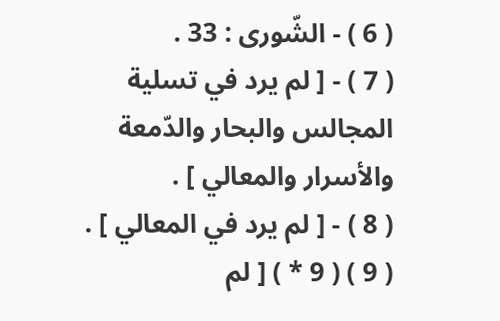( 6 ) - الشّورى : 33 .
( 7 ) - [ لم يرد في تسلية المجالس والبحار والدّمعة والأسرار والمعالي ] .
( 8 ) - [ لم يرد في المعالي ] .
( 9 ) ( 9 * ) [ لم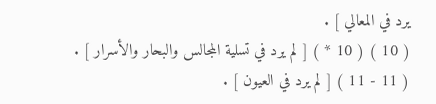يرد في المعالي ] .
( 10 ) ( 10 * ) [ لم يرد في تسلية المجالس والبحار والأسرار ] .
( 11 - 11 ) [ لم يرد في العيون ] .